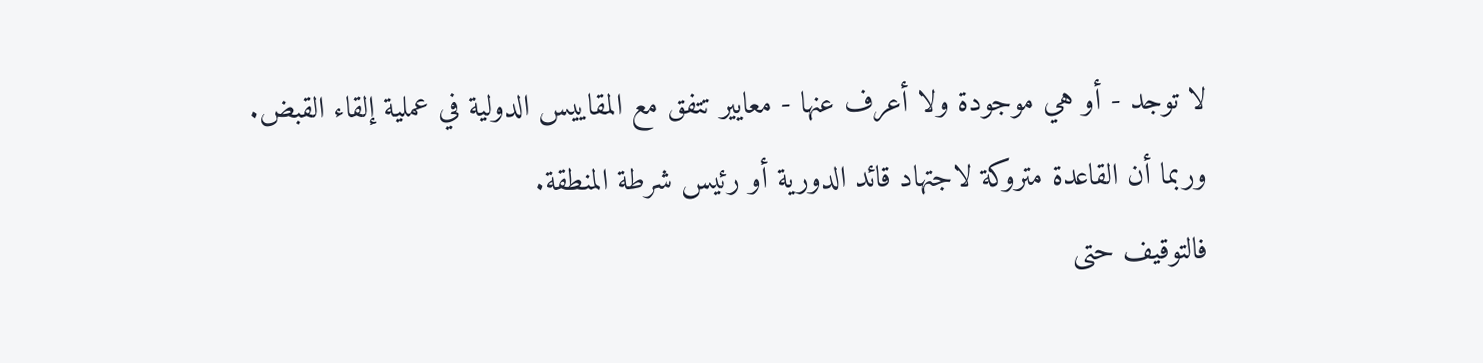لا توجد - أو هي موجودة ولا أعرف عنها - معايير تتفق مع المقاييس الدولية في عملية إلقاء القبض. وربما أن القاعدة متروكة لاجتهاد قائد الدورية أو رئيس شرطة المنطقة.
فالتوقيف حتى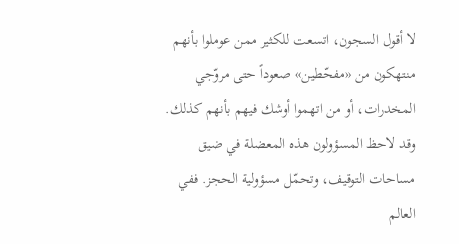لا أقول السجون، اتسعت للكثير ممن عوملوا بأنهم منتهكون من «مفحّطين» صعوداً حتى مروّجي المخدرات، أو من اتهموا أوشك فيهم بأنهم كذلك.
وقد لاحظ المسؤولون هذه المعضلة في ضيق مساحات التوقيف، وتحمّل مسؤولية الحجز. ففي العالم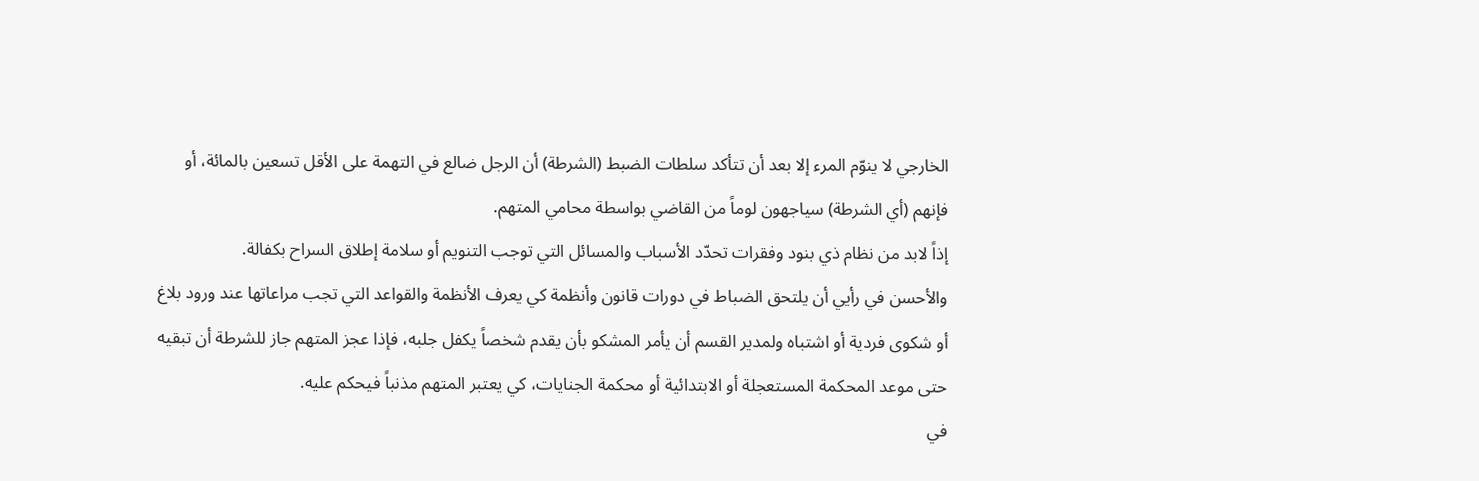الخارجي لا ينوّم المرء إلا بعد أن تتأكد سلطات الضبط (الشرطة) أن الرجل ضالع في التهمة على الأقل تسعين بالمائة، أو فإنهم (أي الشرطة) سياجهون لوماً من القاضي بواسطة محامي المتهم.
إذاً لابد من نظام ذي بنود وفقرات تحدّد الأسباب والمسائل التي توجب التنويم أو سلامة إطلاق السراح بكفالة.
والأحسن في رأيي أن يلتحق الضباط في دورات قانون وأنظمة كي يعرف الأنظمة والقواعد التي تجب مراعاتها عند ورود بلاغ أو شكوى فردية أو اشتباه ولمدير القسم أن يأمر المشكو بأن يقدم شخصاً يكفل جلبه، فإذا عجز المتهم جاز للشرطة أن تبقيه حتى موعد المحكمة المستعجلة أو الابتدائية أو محكمة الجنايات، كي يعتبر المتهم مذنباً فيحكم عليه.
في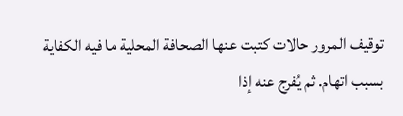توقيف المرور حالات كتبت عنها الصحافة المحلية ما فيه الكفاية بسبب اتهام. ثم يُفرج عنه إذا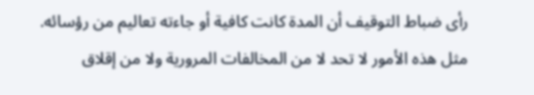رأى ضباط التوقيف أن المدة كانت كافية أو جاءته تعاليم من رؤسائه.
مثل هذه الأمور لا تحد لا من المخالفات المرورية ولا من إقلاق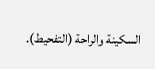السكينة والراحة (التفحيط).